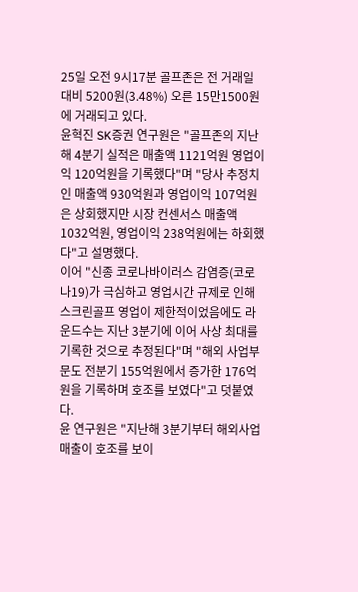25일 오전 9시17분 골프존은 전 거래일 대비 5200원(3.48%) 오른 15만1500원에 거래되고 있다.
윤혁진 SK증권 연구원은 "골프존의 지난해 4분기 실적은 매출액 1121억원 영업이익 120억원을 기록했다"며 "당사 추정치인 매출액 930억원과 영업이익 107억원은 상회했지만 시장 컨센서스 매출액 1032억원, 영업이익 238억원에는 하회했다"고 설명했다.
이어 "신종 코로나바이러스 감염증(코로나19)가 극심하고 영업시간 규제로 인해 스크린골프 영업이 제한적이었음에도 라운드수는 지난 3분기에 이어 사상 최대를 기록한 것으로 추정된다"며 "해외 사업부문도 전분기 155억원에서 증가한 176억원을 기록하며 호조를 보였다"고 덧붙였다.
윤 연구원은 "지난해 3분기부터 해외사업 매출이 호조를 보이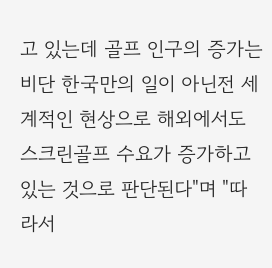고 있는데 골프 인구의 증가는 비단 한국만의 일이 아닌전 세계적인 현상으로 해외에서도 스크린골프 수요가 증가하고 있는 것으로 판단된다"며 "따라서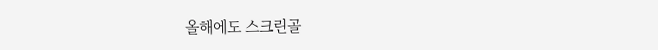올해에도 스크린골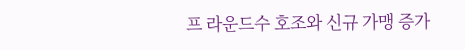프 라운드수 호조와 신규 가맹 증가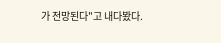가 전망된다"고 내다봤다.